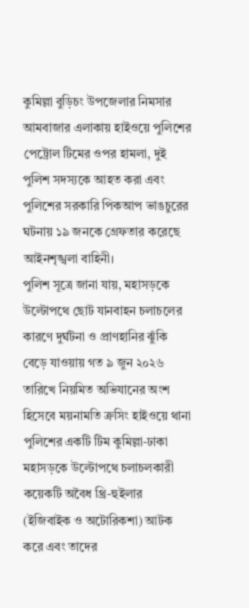কুমিল্লা বুড়িচং উপজেলার নিমসার আমবাজার এলাকায় হাইওয়ে পুলিশের পেট্রোল টিমের ওপর হামলা, দুই পুলিশ সদস্যকে আহত করা এবং পুলিশের সরকারি পিকআপ ভাঙচুরের ঘটনায় ১৯ জনকে গ্রেফতার করেছে আইনশৃঙ্খলা বাহিনী।
পুলিশ সূত্রে জানা যায়, মহাসড়কে উল্টোপথে ছোট যানবাহন চলাচলের কারণে দুর্ঘটনা ও প্রাণহানির ঝুঁকি বেড়ে যাওয়ায় গত ৯ জুন ২০২৬ তারিখে নিয়মিত অভিযানের অংশ হিসেবে ময়নামতি ক্রসিং হাইওয়ে থানা পুলিশের একটি টিম কুমিল্লা-ঢাকা মহাসড়কে উল্টোপথে চলাচলকারী কয়েকটি অবৈধ থ্রি-হুইলার (ইজিবাইক ও অটোরিকশা) আটক করে এবং তাদের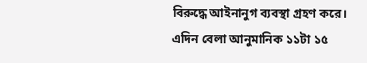বিরুদ্ধে আইনানুগ ব্যবস্থা গ্রহণ করে।
এদিন বেলা আনুমানিক ১১টা ১৫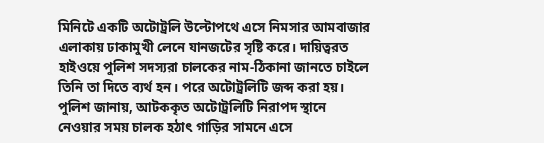মিনিটে একটি অটোট্রলি উল্টোপথে এসে নিমসার আমবাজার এলাকায় ঢাকামুখী লেনে যানজটের সৃষ্টি করে। দায়িত্বরত হাইওয়ে পুলিশ সদস্যরা চালকের নাম-ঠিকানা জানতে চাইলে তিনি তা দিতে ব্যর্থ হন। পরে অটোট্রলিটি জব্দ করা হয়।
পুলিশ জানায়, আটককৃত অটোট্রলিটি নিরাপদ স্থানে নেওয়ার সময় চালক হঠাৎ গাড়ির সামনে এসে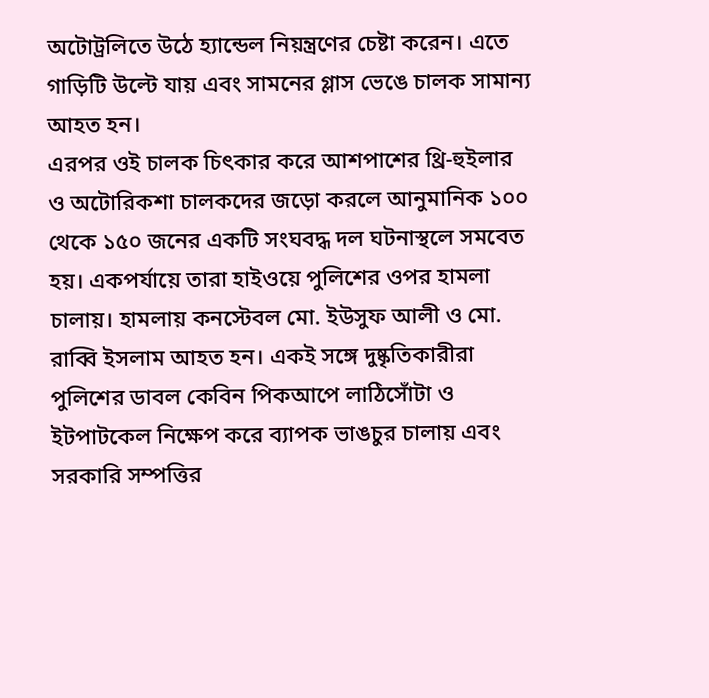অটোট্রলিতে উঠে হ্যান্ডেল নিয়ন্ত্রণের চেষ্টা করেন। এতে গাড়িটি উল্টে যায় এবং সামনের গ্লাস ভেঙে চালক সামান্য আহত হন।
এরপর ওই চালক চিৎকার করে আশপাশের থ্রি-হুইলার ও অটোরিকশা চালকদের জড়ো করলে আনুমানিক ১০০ থেকে ১৫০ জনের একটি সংঘবদ্ধ দল ঘটনাস্থলে সমবেত হয়। একপর্যায়ে তারা হাইওয়ে পুলিশের ওপর হামলা চালায়। হামলায় কনস্টেবল মো. ইউসুফ আলী ও মো. রাব্বি ইসলাম আহত হন। একই সঙ্গে দুষ্কৃতিকারীরা পুলিশের ডাবল কেবিন পিকআপে লাঠিসোঁটা ও ইটপাটকেল নিক্ষেপ করে ব্যাপক ভাঙচুর চালায় এবং সরকারি সম্পত্তির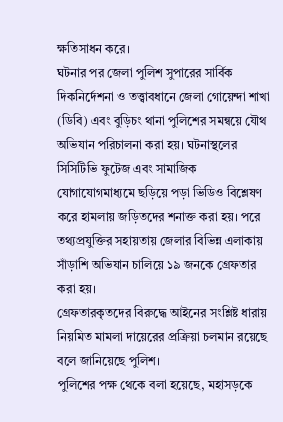ক্ষতিসাধন করে।
ঘটনার পর জেলা পুলিশ সুপারের সার্বিক দিকনির্দেশনা ও তত্ত্বাবধানে জেলা গোয়েন্দা শাখা (ডিবি) এবং বুড়িচং থানা পুলিশের সমন্বয়ে যৌথ অভিযান পরিচালনা করা হয়। ঘটনাস্থলের সিসিটিভি ফুটেজ এবং সামাজিক যোগাযোগমাধ্যমে ছড়িয়ে পড়া ভিডিও বিশ্লেষণ করে হামলায় জড়িতদের শনাক্ত করা হয়। পরে তথ্যপ্রযুক্তির সহায়তায় জেলার বিভিন্ন এলাকায় সাঁড়াশি অভিযান চালিয়ে ১৯ জনকে গ্রেফতার করা হয়।
গ্রেফতারকৃতদের বিরুদ্ধে আইনের সংশ্লিষ্ট ধারায় নিয়মিত মামলা দায়েরের প্রক্রিয়া চলমান রয়েছে বলে জানিয়েছে পুলিশ।
পুলিশের পক্ষ থেকে বলা হয়েছে, মহাসড়কে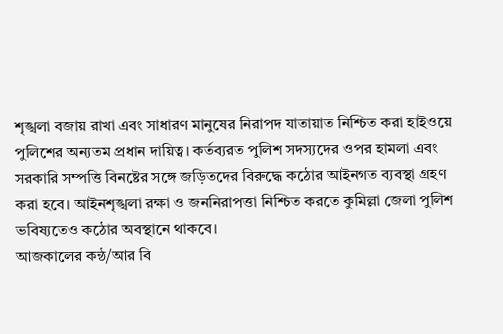শৃঙ্খলা বজায় রাখা এবং সাধারণ মানুষের নিরাপদ যাতায়াত নিশ্চিত করা হাইওয়ে পুলিশের অন্যতম প্রধান দায়িত্ব। কর্তব্যরত পুলিশ সদস্যদের ওপর হামলা এবং সরকারি সম্পত্তি বিনষ্টের সঙ্গে জড়িতদের বিরুদ্ধে কঠোর আইনগত ব্যবস্থা গ্রহণ করা হবে। আইনশৃঙ্খলা রক্ষা ও জননিরাপত্তা নিশ্চিত করতে কুমিল্লা জেলা পুলিশ ভবিষ্যতেও কঠোর অবস্থানে থাকবে।
আজকালের কন্ঠ/আর বি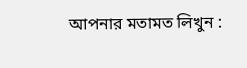আপনার মতামত লিখুন :